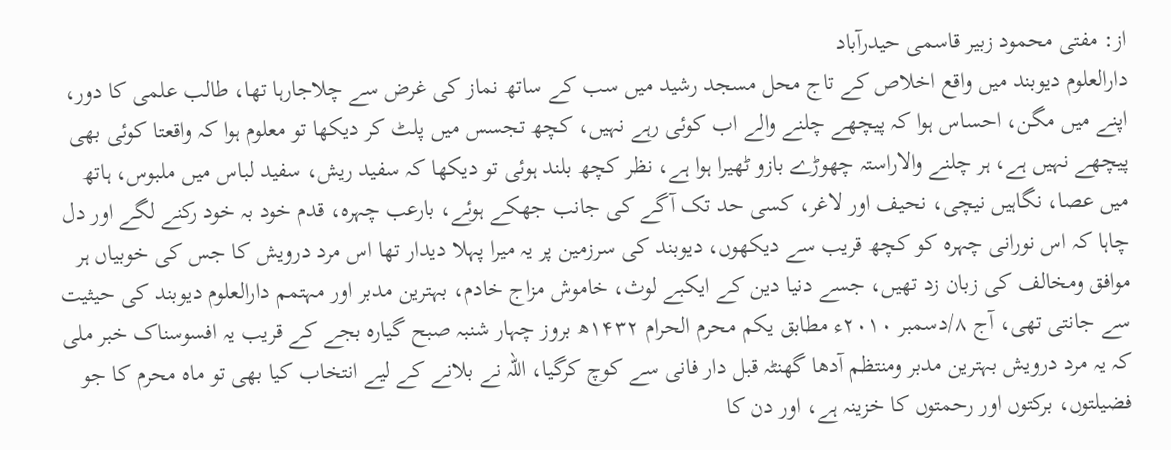از: مفتی محمود زبیر قاسمی حیدرآباد
دارالعلوم دیوبند میں واقع اخلاص کے تاج محل مسجد رشید میں سب کے ساتھ نماز کی غرض سے چلاجارہا تھا، طالب علمی کا دور، اپنے میں مگن، احساس ہوا کہ پیچھے چلنے والے اب کوئی رہے نہیں، کچھ تجسس میں پلٹ کر دیکھا تو معلوم ہوا کہ واقعتا کوئی بھی پیچھے نہیں ہے، ہر چلنے والاراستہ چھوڑے بازو ٹھیرا ہوا ہے، نظر کچھ بلند ہوئی تو دیکھا کہ سفید ریش، سفید لباس میں ملبوس، ہاتھ میں عصا، نگاہیں نیچی، نحیف اور لاغر، کسی حد تک آگے کی جانب جھکے ہوئے، بارعب چہرہ، قدم خود بہ خود رکنے لگے اور دل چاہا کہ اس نورانی چہرہ کو کچھ قریب سے دیکھوں، دیوبند کی سرزمین پر یہ میرا پہلا دیدار تھا اس مرد درویش کا جس کی خوبیاں ہر موافق ومخالف کی زبان زد تھیں، جسے دنیا دین کے ایکبے لوث، خاموش مزاج خادم، بہترین مدبر اور مہتمم دارالعلوم دیوبند کی حیثیت سے جانتی تھی، آج ۸/دسمبر ۲۰۱۰ء مطابق یکم محرم الحرام ۱۴۳۲ھ بروز چہار شنبہ صبح گیارہ بجے کے قریب یہ افسوسناک خبر ملی کہ یہ مرد درویش بہترین مدبر ومنتظم آدھا گھنٹہ قبل دار فانی سے کوچ کرگیا، اللہ نے بلانے کے لیے انتخاب کیا بھی تو ماہ محرم کا جو فضیلتوں، برکتوں اور رحمتوں کا خزینہ ہے، اور دن کا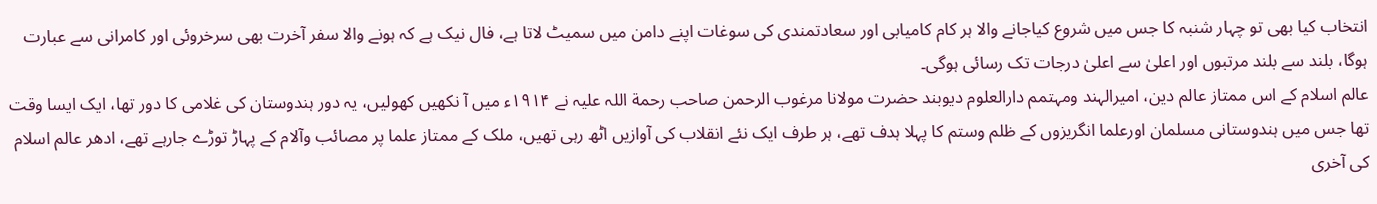انتخاب کیا بھی تو چہار شنبہ کا جس میں شروع کیاجانے والا ہر کام کامیابی اور سعادتمندی کی سوغات اپنے دامن میں سمیٹ لاتا ہے، فال نیک ہے کہ ہونے والا سفر آخرت بھی سرخروئی اور کامرانی سے عبارت ہوگا، بلند سے بلند مرتبوں اور اعلیٰ سے اعلیٰ درجات تک رسائی ہوگی۔
عالم اسلام کے اس ممتاز عالم دین، امیرالہند ومہتمم دارالعلوم دیوبند حضرت مولانا مرغوب الرحمن صاحب رحمة اللہ علیہ نے ۱۹۱۴ء میں آ نکھیں کھولیں، یہ دور ہندوستان کی غلامی کا دور تھا، ایک ایسا وقت تھا جس میں ہندوستانی مسلمان اورعلما انگریزوں کے ظلم وستم کا پہلا ہدف تھے، ہر طرف ایک نئے انقلاب کی آوازیں اٹھ رہی تھیں، ملک کے ممتاز علما پر مصائب وآلام کے پہاڑ توڑے جارہے تھے، ادھر عالم اسلام کی آخری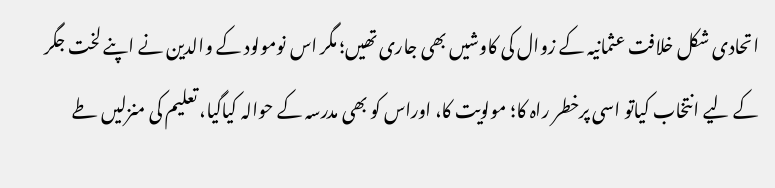اتحادی شکل خلافت عثمانیہ کے زوال کی کاوشیں بھی جاری تھیں؛ مگر اس نومولود کے والدین نے اپنے لخت جگر کے لیے انتخاب کیاتو اسی پرخطر راہ کا؛ مولویت کا، اوراس کو بھی مدرسہ کے حوالہ کیاگیا، تعلیم کی منزلیں طے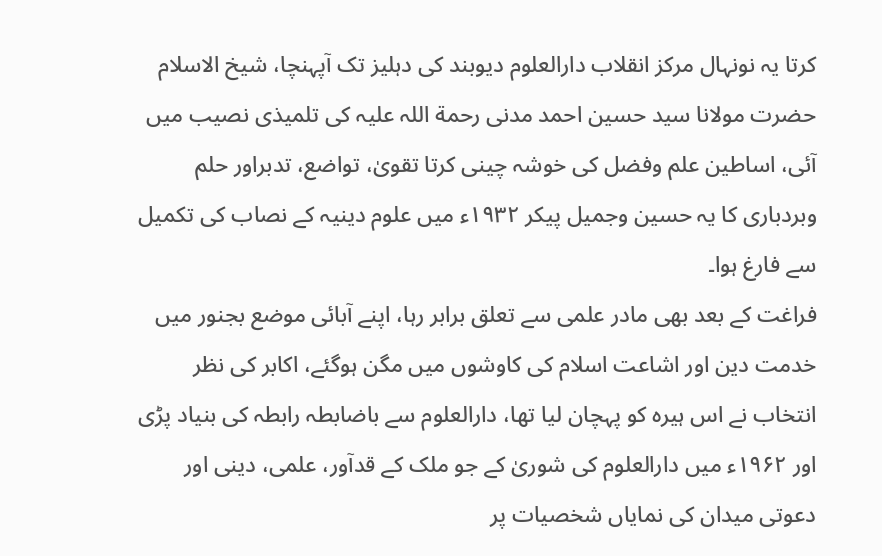کرتا یہ نونہال مرکز انقلاب دارالعلوم دیوبند کی دہلیز تک آپہنچا، شیخ الاسلام حضرت مولانا سید حسین احمد مدنی رحمة اللہ علیہ کی تلمیذی نصیب میں آئی، اساطین علم وفضل کی خوشہ چینی کرتا تقویٰ، تواضع، تدبراور حلم وبردباری کا یہ حسین وجمیل پیکر ۱۹۳۲ء میں علوم دینیہ کے نصاب کی تکمیل سے فارغ ہوا۔
فراغت کے بعد بھی مادر علمی سے تعلق برابر رہا، اپنے آبائی موضع بجنور میں خدمت دین اور اشاعت اسلام کی کاوشوں میں مگن ہوگئے، اکابر کی نظر انتخاب نے اس ہیرہ کو پہچان لیا تھا، دارالعلوم سے باضابطہ رابطہ کی بنیاد پڑی اور ۱۹۶۲ء میں دارالعلوم کی شوریٰ کے جو ملک کے قدآور، علمی، دینی اور دعوتی میدان کی نمایاں شخصیات پر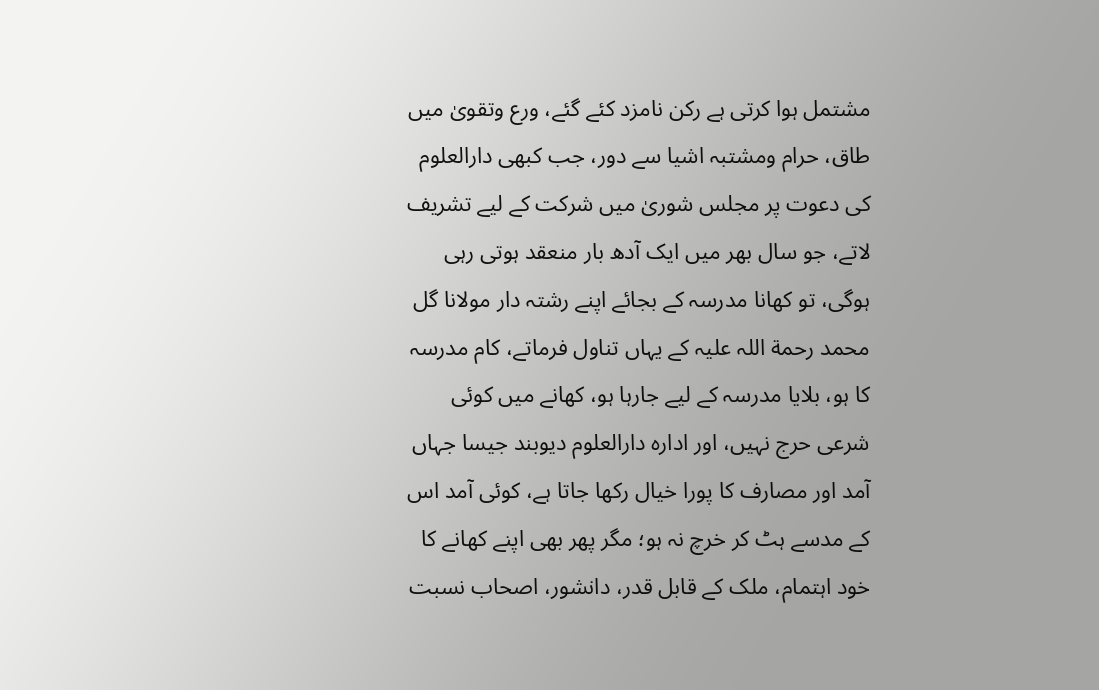مشتمل ہوا کرتی ہے رکن نامزد کئے گئے، ورع وتقویٰ میں طاق، حرام ومشتبہ اشیا سے دور، جب کبھی دارالعلوم کی دعوت پر مجلس شوریٰ میں شرکت کے لیے تشریف لاتے، جو سال بھر میں ایک آدھ بار منعقد ہوتی رہی ہوگی، تو کھانا مدرسہ کے بجائے اپنے رشتہ دار مولانا گل محمد رحمة اللہ علیہ کے یہاں تناول فرماتے، کام مدرسہ کا ہو، بلایا مدرسہ کے لیے جارہا ہو، کھانے میں کوئی شرعی حرج نہیں، اور ادارہ دارالعلوم دیوبند جیسا جہاں آمد اور مصارف کا پورا خیال رکھا جاتا ہے، کوئی آمد اس کے مدسے ہٹ کر خرچ نہ ہو؛ مگر پھر بھی اپنے کھانے کا خود اہتمام، ملک کے قابل قدر، دانشور، اصحاب نسبت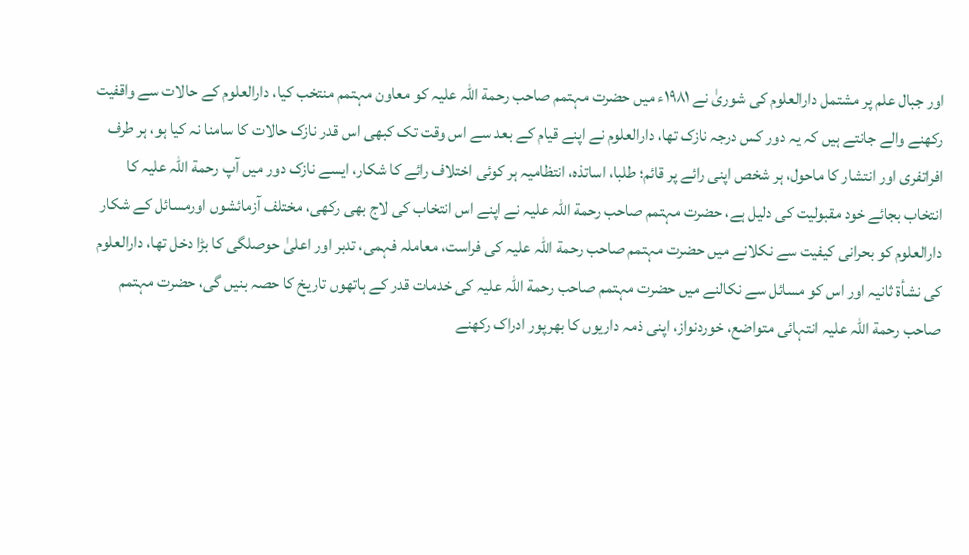اور جبال علم پر مشتمل دارالعلوم کی شوریٰ نے ۱۹۸۱ء میں حضرت مہتمم صاحب رحمة اللہ علیہ کو معاون مہتمم منتخب کیا، دارالعلوم کے حالات سے واقفیت رکھنے والے جانتے ہیں کہ یہ دور کس درجہ نازک تھا، دارالعلوم نے اپنے قیام کے بعد سے اس وقت تک کبھی اس قدر نازک حالات کا سامنا نہ کیا ہو، ہر طرف افراتفری اور انتشار کا ماحول، ہر شخص اپنی رائے پر قائم؛ طلبا، اساتذہ، انتظامیہ ہر کوئی اختلاف رائے کا شکار، ایسے نازک دور میں آپ رحمة اللہ علیہ کا انتخاب بجائے خود مقبولیت کی دلیل ہے، حضرت مہتمم صاحب رحمة اللہ علیہ نے اپنے اس انتخاب کی لاج بھی رکھی، مختلف آزمائشوں اورمسائل کے شکار دارالعلوم کو بحرانی کیفیت سے نکلانے میں حضرت مہتمم صاحب رحمة اللہ علیہ کی فراست، معاملہ فہمی، تدبر اور اعلیٰ حوصلگی کا بڑا دخل تھا، دارالعلوم کی نشأة ثانیہ اور اس کو مسائل سے نکالنے میں حضرت مہتمم صاحب رحمة اللہ علیہ کی خدمات قدر کے ہاتھوں تاریخ کا حصہ بنیں گی، حضرت مہتمم صاحب رحمة اللہ علیہ انتہائی متواضع، خوردنواز، اپنی ذمہ داریوں کا بھرپور ادراک رکھنے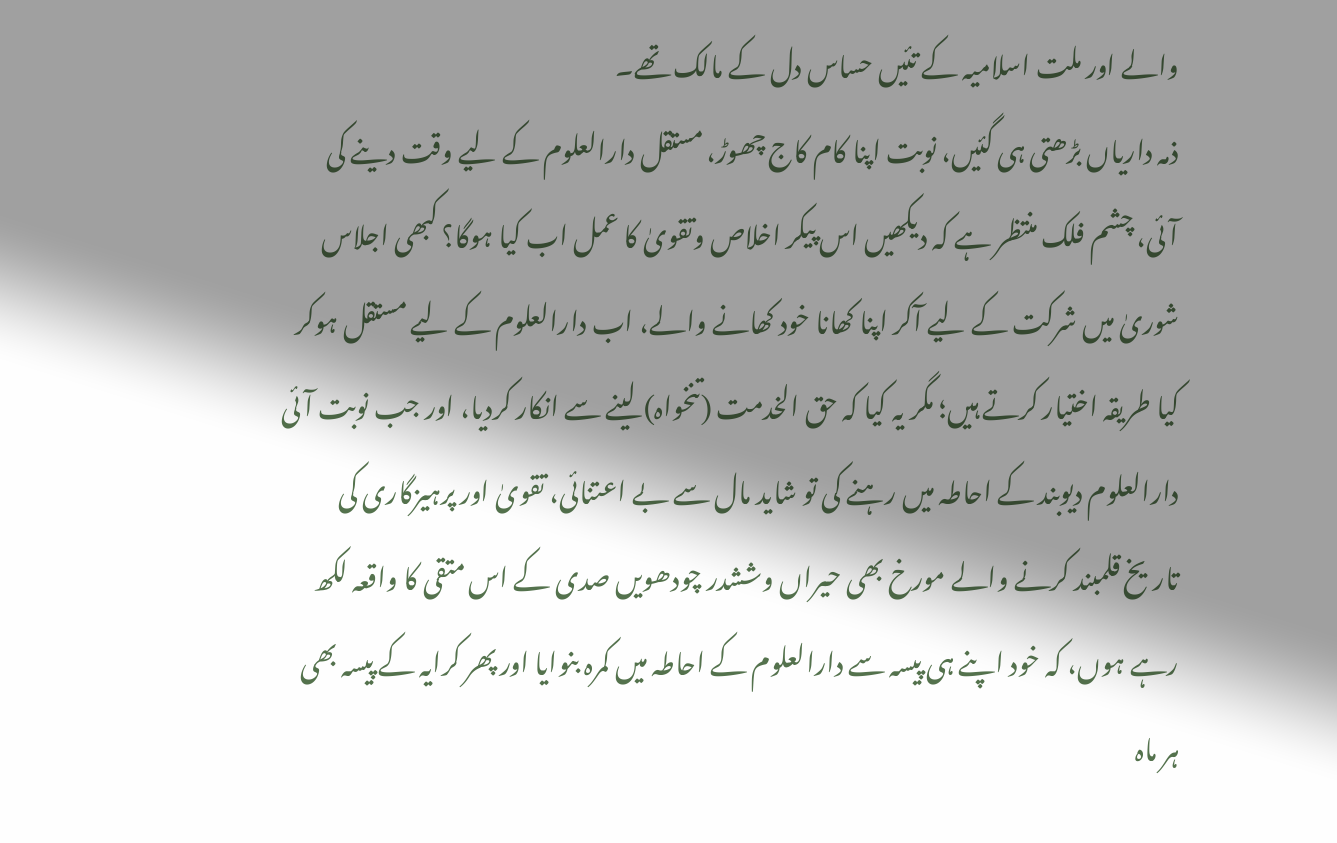والے اور ملت اسلامیہ کے تئیں حساس دل کے مالک تھے۔
ذمہ داریاں بڑھتی ہی گئیں، نوبت اپنا کام کاج چھوڑ، مستقل دارالعلوم کے لیے وقت دینے کی آئی، چشم فلک منتظر ہے کہ دیکھیں اس پیکر اخلاص وتقویٰ کا عمل اب کیا ہوگا؟ کبھی اجلاس شوریٰ میں شرکت کے لیے آکر اپنا کھانا خود کھانے والے، اب دارالعلوم کے لیے مستقل ہوکر کیا طریقہ اختیار کرتے ہیں؛ مگر یہ کیا کہ حق الخدمت (تنخواہ) لینے سے انکار کردیا، اور جب نوبت آئی دارالعلوم دیوبند کے احاطہ میں رہنے کی تو شاید مال سے بے اعتنائی، تقویٰ اور پرہیزگاری کی تاریخ قلمبند کرنے والے مورخ بھی حیراں وششدر چودھویں صدی کے اس متقی کا واقعہ لکھ رہے ہوں، کہ خود اپنے ہی پیسہ سے دارالعلوم کے احاطہ میں کمرہ بنوایا اور پھر کرایہ کے پیسہ بھی ہر ماہ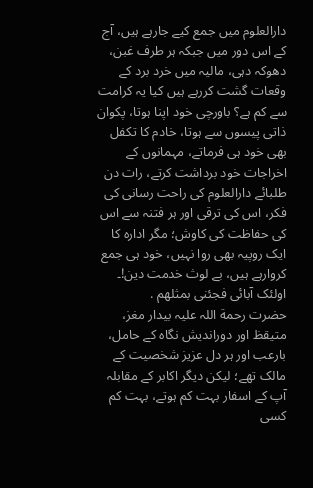دارالعلوم میں جمع کیے جارہے ہیں، آج کے اس دور میں جبکہ ہر طرف غبن، دھوکہ دہی، مالیہ میں خرد برد کے وقعات گشت کررہے ہیں کیا یہ کرامت سے کم ہے؟ باورچی خود اپنا ہوتا، پکوان ذاتی پیسوں سے ہوتا، خادم کا تکفل بھی خود ہی فرماتے، مہمانوں کے اخراجات خود برداشت کرتے، رات دن طلبائے دارالعلوم کی راحت رسانی کی فکر، اس کی ترقی اور ہر فتنہ سے اس کی حفاظت کی کاوش؛ مگر ادارہ کا ایک روپیہ بھی روا نہیں، خود ہی جمع کروارہے ہیں، بے لوث خدمت دین!۔ اولئک آبائی فجئنی بمثلھم .
حضرت رحمة اللہ علیہ بیدار مغز، متیقظ اور دوراندیش نگاہ کے حامل، بارعب اور ہر دل عزیز شخصیت کے مالک تھے؛ لیکن دیگر اکابر کے مقابلہ آپ کے اسفار بہت کم ہوتے، بہت کم کسی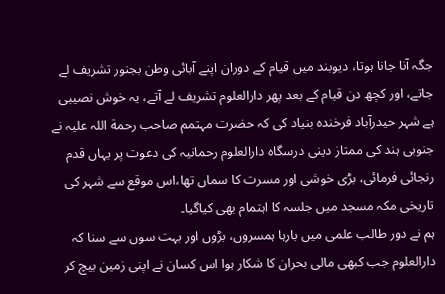جگہ آنا جانا ہوتا، دیوبند میں قیام کے دوران اپنے آبائی وطن بجنور تشریف لے جاتے، اور کچھ دن قیام کے بعد پھر دارالعلوم تشریف لے آتے، یہ خوش نصیبی ہے شہر حیدرآباد فرخندہ بنیاد کی کہ حضرت مہتمم صاحب رحمة اللہ علیہ نے جنوبی ہند کی ممتاز دینی درسگاہ دارالعلوم رحمانیہ کی دعوت پر یہاں قدم رنجائی فرمائی، بڑی خوشی اور مسرت کا سماں تھا،اس موقع سے شہر کی تاریخی مکہ مسجد میں جلسہ کا اہتمام بھی کیاگیا۔
ہم نے دور طالب علمی میں بارہا ہمسروں، بڑوں اور بہت سوں سے سنا کہ دارالعلوم جب کبھی مالی بحران کا شکار ہوا اس کسان نے اپنی زمین بیچ کر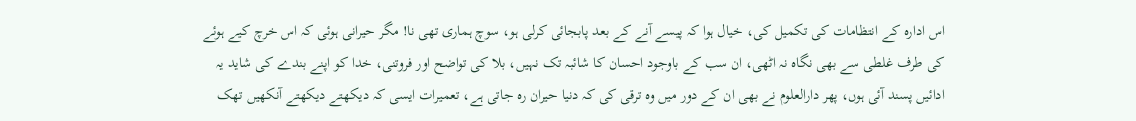اس ادارہ کے انتظامات کی تکمیل کی، خیال ہوا کہ پیسے آنے کے بعد پابجائی کرلی ہو، سوچ ہماری تھی نا! مگر حیرانی ہوئی کہ اس خرچ کیے ہوئے کی طرف غلطی سے بھی نگاہ نہ اٹھی، ان سب کے باوجود احسان کا شائبہ تک نہیں، بلا کی تواضح اور فروتنی، خدا کو اپنے بندے کی شاید یہ ادائیں پسند آئی ہوں، پھر دارالعلوم نے بھی ان کے دور میں وہ ترقی کی کہ دنیا حیران رہ جاتی ہے، تعمیرات ایسی کہ دیکھتے دیکھتے آنکھیں تھک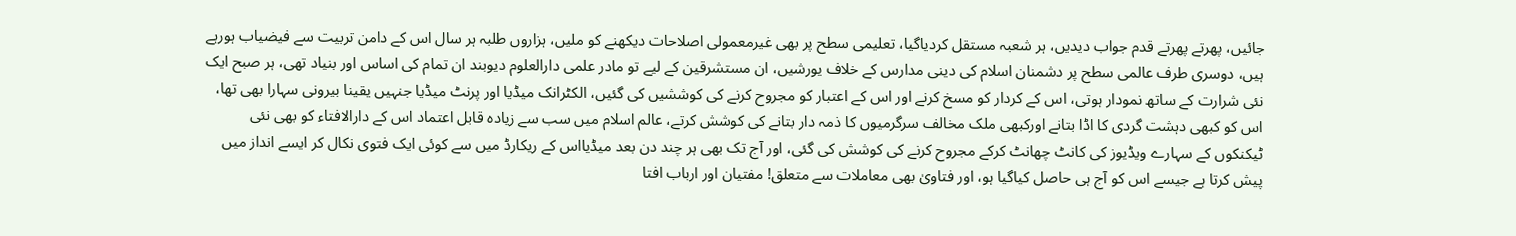جائیں، پھرتے پھرتے قدم جواب دیدیں، ہر شعبہ مستقل کردیاگیا، تعلیمی سطح پر بھی غیرمعمولی اصلاحات دیکھنے کو ملیں، ہزاروں طلبہ ہر سال اس کے دامن تربیت سے فیضیاب ہورہے ہیں، دوسری طرف عالمی سطح پر دشمنان اسلام کی دینی مدارس کے خلاف یورشیں، ان مستشرقین کے لیے تو مادر علمی دارالعلوم دیوبند ان تمام کی اساس اور بنیاد تھی، ہر صبح ایک نئی شرارت کے ساتھ نمودار ہوتی، اس کے کردار کو مسخ کرنے اور اس کے اعتبار کو مجروح کرنے کی کوششیں کی گئیں، الکٹرانک میڈیا اور پرنٹ میڈیا جنہیں یقینا بیرونی سہارا بھی تھا، اس کو کبھی دہشت گردی کا اڈا بتانے اورکبھی ملک مخالف سرگرمیوں کا ذمہ دار بتانے کی کوشش کرتے، عالم اسلام میں سب سے زیادہ قابل اعتماد اس کے دارالافتاء کو بھی نئی ٹیکنکوں کے سہارے ویڈیوز کی کانٹ چھانٹ کرکے مجروح کرنے کی کوشش کی گئی، اور آج تک بھی ہر چند دن بعد میڈیااس کے ریکارڈ میں سے کوئی ایک فتوی نکال کر ایسے انداز میں پیش کرتا ہے جیسے اس کو آج ہی حاصل کیاگیا ہو، اور فتاویٰ بھی معاملات سے متعلق! مفتیان اور ارباب افتا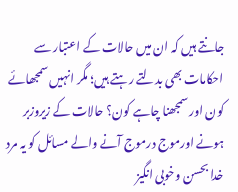جانتے ہیں کہ ان میں حالات کے اعتبار سے احکامات بھی بدلتے رہتے ہیں؛ مگر انہیں سمجھائے کون اور سمجھنا چاہے کون؟ حالات کے زیروزبر ہونے اورموج درموج آنے والے مسائل کو یہ مرد خدا بحسن وخوبی انگیز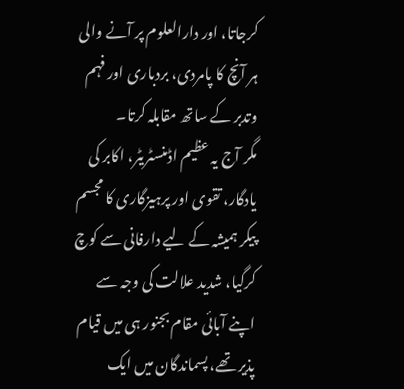کرجاتا، اور دارالعلوم پر آنے والی ہر آنچ کا پامردی، بردباری اور فہم وتدبر کے ساتھ مقابلہ کرتا۔
مگر آج یہ عظیم اڈمنسٹریٹر، اکابر کی یادگار، تقوی اور پرہیزگاری کا مجسم پیکر ہمیشہ کے لیے دارفانی سے کوچ کرگیا، شدید علالت کی وجہ سے اپنے آبائی مقام بجنور ہی میں قیام پذیر تھے، پسماندگان میں ایک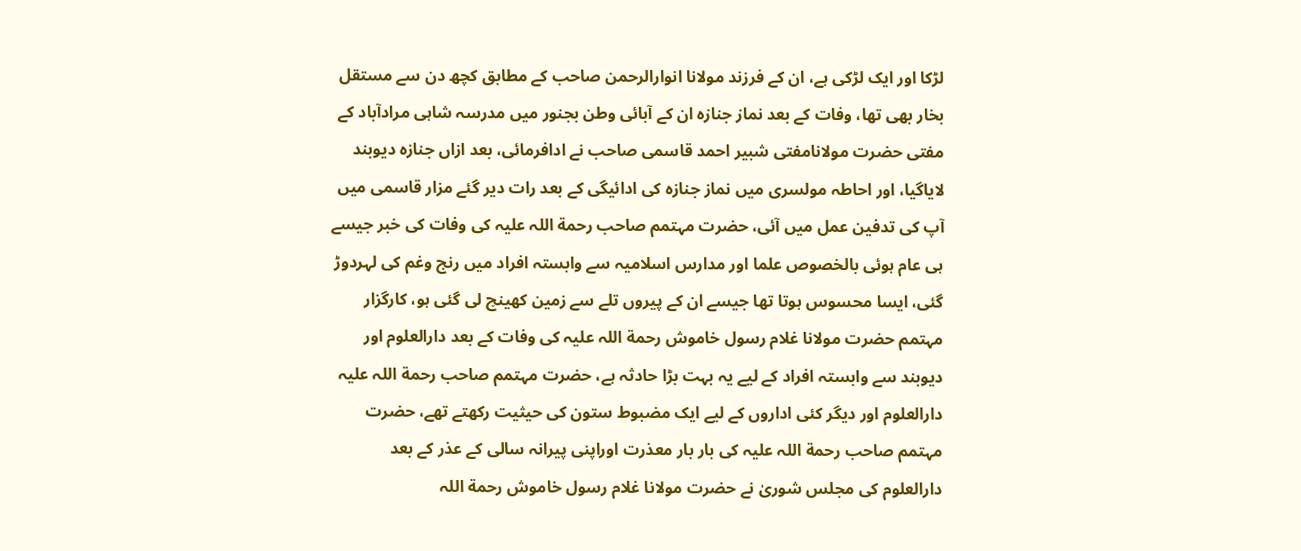لڑکا اور ایک لڑکی ہے، ان کے فرزند مولانا انوارالرحمن صاحب کے مطابق کچھ دن سے مستقل بخار بھی تھا، وفات کے بعد نماز جنازہ ان کے آبائی وطن بجنور میں مدرسہ شاہی مرادآباد کے مفتی حضرت مولانامفتی شبیر احمد قاسمی صاحب نے ادافرمائی، بعد ازاں جنازہ دیوبند لایاگیا، اور احاطہ مولسری میں نماز جنازہ کی ادائیگی کے بعد رات دیر گئے مزار قاسمی میں آپ کی تدفین عمل میں آئی، حضرت مہتمم صاحب رحمة اللہ علیہ کی وفات کی خبر جیسے ہی عام ہوئی بالخصوص علما اور مدارس اسلامیہ سے وابستہ افراد میں رنج وغم کی لہردوڑ گئی، ایسا محسوس ہوتا تھا جیسے ان کے پیروں تلے سے زمین کھینچ لی گئی ہو، کارگزار مہتمم حضرت مولانا غلام رسول خاموش رحمة اللہ علیہ کی وفات کے بعد دارالعلوم اور دیوبند سے وابستہ افراد کے لیے یہ بہت بڑا حادثہ ہے، حضرت مہتمم صاحب رحمة اللہ علیہ دارالعلوم اور دیگر کئی اداروں کے لیے ایک مضبوط ستون کی حیثیت رکھتے تھے، حضرت مہتمم صاحب رحمة اللہ علیہ کی بار بار معذرت اوراپنی پیرانہ سالی کے عذر کے بعد دارالعلوم کی مجلس شوریٰ نے حضرت مولانا غلام رسول خاموش رحمة اللہ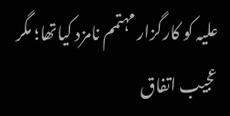علیہ کو کارگزار مہتمم نامزد کیاتھا؛ مگر عجیب اتفاق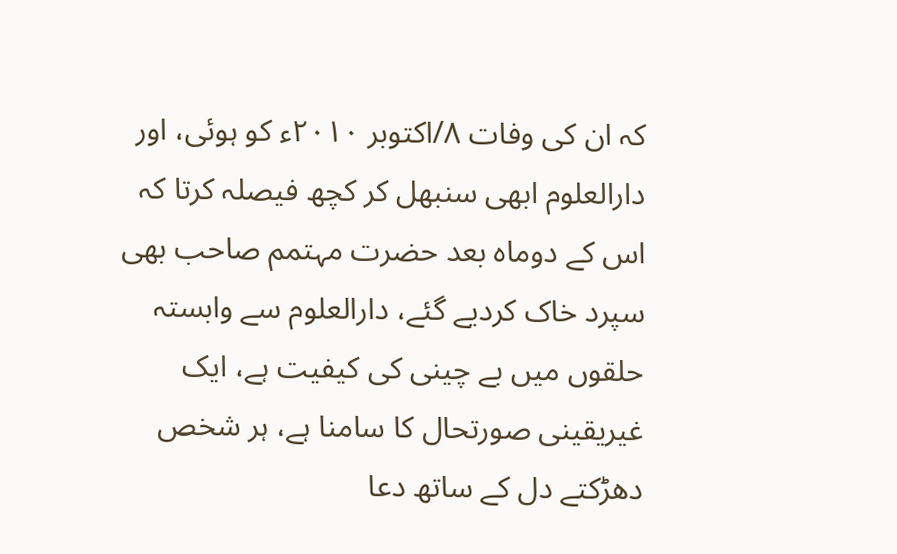کہ ان کی وفات ۸/اکتوبر ۲۰۱۰ء کو ہوئی، اور دارالعلوم ابھی سنبھل کر کچھ فیصلہ کرتا کہ اس کے دوماہ بعد حضرت مہتمم صاحب بھی سپرد خاک کردیے گئے، دارالعلوم سے وابستہ حلقوں میں بے چینی کی کیفیت ہے، ایک غیریقینی صورتحال کا سامنا ہے، ہر شخص دھڑکتے دل کے ساتھ دعا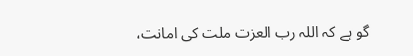گو ہے کہ اللہ رب العزت ملت کی امانت،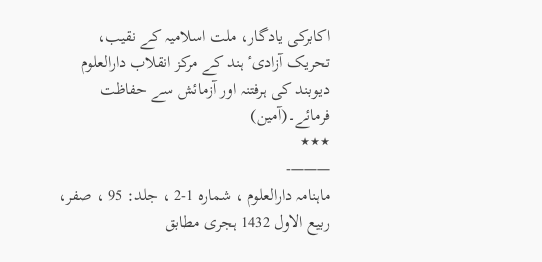اکابرکی یادگار، ملت اسلامیہ کے نقیب، تحریک آزادیٴ ہند کے مرکز انقلاب دارالعلوم دیوبند کی ہرفتنہ اور آزمائش سے حفاظت فرمائے۔(آمین)
٭٭٭
———-
ماہنامہ دارالعلوم ، شمارہ 1-2 ، جلد: 95 ، صفر، ربیع الاول 1432 ہجری مطابق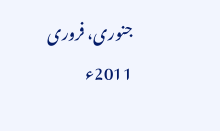جنوری، فروری 2011ء